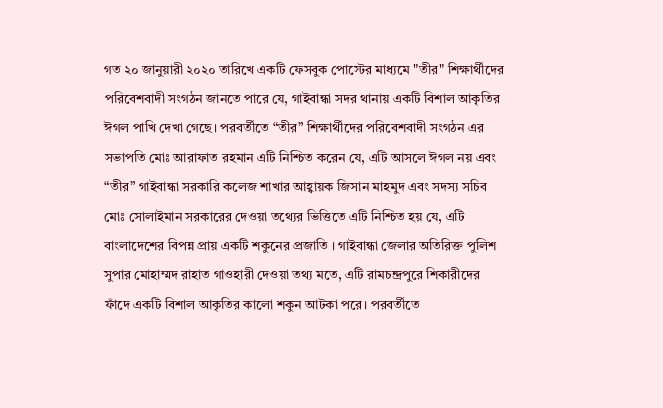গত ২০ জানুয়ারী ২০২০ তারিখে একটি ফেসবুক পোস্টের মাধ্যমে "তীর" শিক্ষার্থীদের পরিবেশবাদী সংগঠন জানতে পারে যে, গাইবান্ধা সদর থানায় একটি বিশাল আকৃতির ঈগল পাখি দেখা গেছে। পরবর্তীতে “তীর” শিক্ষার্থীদের পরিবেশবাদী সংগঠন এর সভাপতি মোঃ আরাফাত রহমান এটি নিশ্চিত করেন যে, এটি আসলে ঈগল নয় এবং “তীর” গাইবান্ধা সরকারি কলেজ শাখার আহ্বায়ক জিসান মাহমুদ এবং সদস্য সচিব মোঃ সোলাইমান সরকারের দেওয়া তথ্যের ভিত্তিতে এটি নিশ্চিত হয় যে, এটি বাংলাদেশের বিপন্ন প্রায় একটি শকুনের প্রজাতি । গাইবান্ধা জেলার অতিরিক্ত পুলিশ সুপার মোহাম্মদ রাহাত গাওহারী দেওয়া তথ্য মতে, এটি রামচন্দ্রপুরে শিকারীদের ফাঁদে একটি বিশাল আকৃতির কালো শকুন আটকা পরে। পরবর্তীতে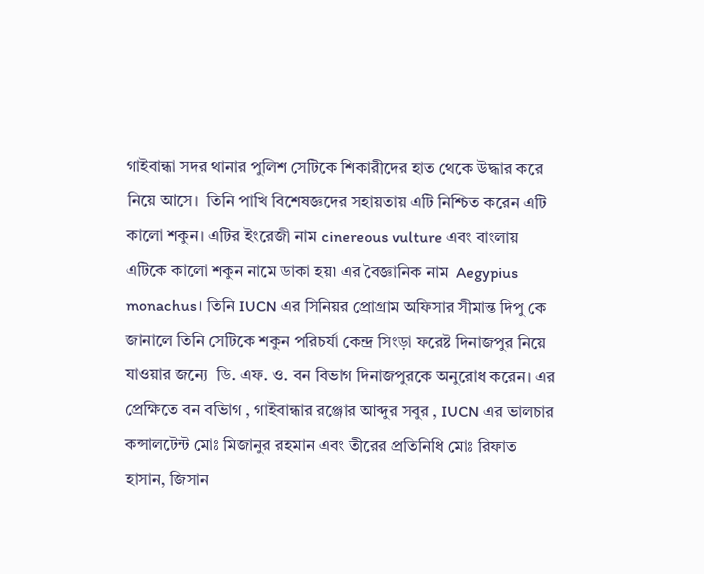গাইবান্ধা সদর থানার পুলিশ সেটিকে শিকারীদের হাত থেকে উদ্ধার করে নিয়ে আসে।  তিনি পাখি বিশেষজ্ঞদের সহায়তায় এটি নিশ্চিত করেন এটি কালো শকুন। এটির ইংরেজী নাম cinereous vulture এবং বাংলায় এটিকে কালো শকুন নামে ডাকা হয়৷ এর বৈজ্ঞানিক নাম  Aegypius monachus। তিনি IUCN এর সিনিয়র প্রোগ্রাম অফিসার সীমান্ত দিপু কে জানালে তিনি সেটিকে শকুন পরিচর্যা কেন্দ্র সিংড়া ফরেষ্ট দিনাজপুর নিয়ে যাওয়ার জন্যে  ডি. এফ. ও. বন বিভাগ দিনাজপুরকে অনুরোধ করেন। এর প্রেক্ষিতে বন বভিাগ , গাইবান্ধার রঞ্জোর আব্দুর সবুর , IUCN এর ভালচার কন্সালটেন্ট মোঃ মিজানুর রহমান এবং তীরের প্রতিনিধি মোঃ রিফাত হাসান, জিসান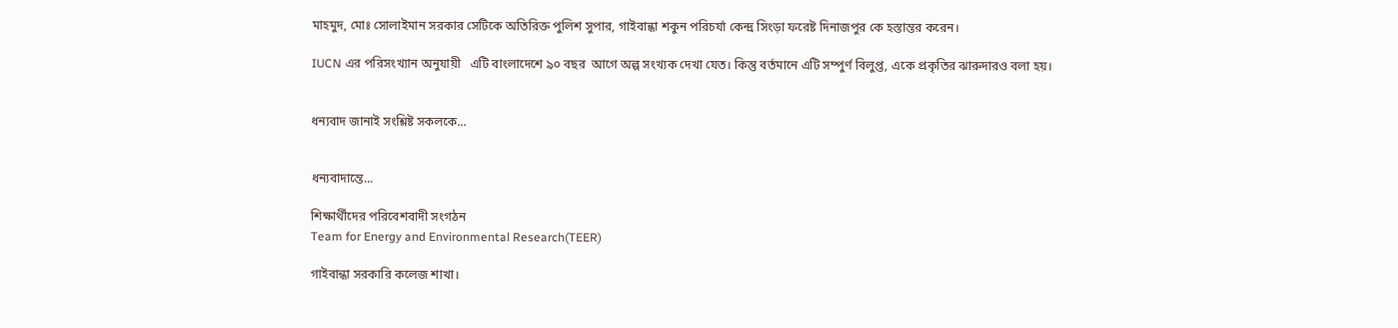মাহমুদ, মোঃ সোলাইমান সরকার সেটিকে অতিরিক্ত পুলিশ সুপার, গাইবান্ধা শকুন পরিচর্যা কেন্দ্র সিংড়া ফরেষ্ট দিনাজপুর কে হস্তান্তর করেন।

IUCN এর পরিসংখ্যান অনুযায়ী   এটি বাংলাদেশে ৯০ বছর  আগে অল্প সংখ্যক দেখা যেত। কিন্তু বর্তমানে এটি সম্পুর্ণ বিলুপ্ত, একে প্রকৃতির ঝারুদারও বলা হয়।


ধন্যবাদ জানাই সংশ্লিষ্ট সকলকে...


ধন্যবাদান্তে...

শিক্ষার্থীদের পরিবেশবাদী সংগঠন
Team for Energy and Environmental Research(TEER)

গাইবান্ধা সরকারি কলেজ শাখা।